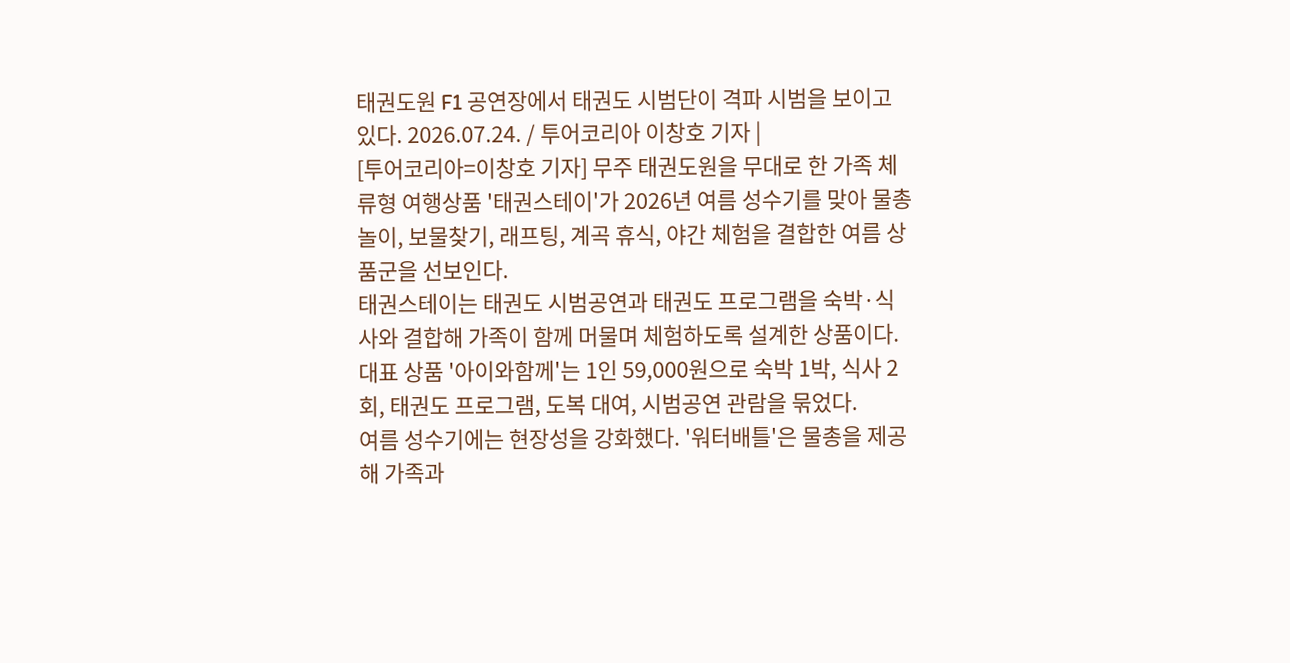태권도원 F1 공연장에서 태권도 시범단이 격파 시범을 보이고 있다. 2026.07.24. / 투어코리아 이창호 기자 |
[투어코리아=이창호 기자] 무주 태권도원을 무대로 한 가족 체류형 여행상품 '태권스테이'가 2026년 여름 성수기를 맞아 물총놀이, 보물찾기, 래프팅, 계곡 휴식, 야간 체험을 결합한 여름 상품군을 선보인다.
태권스테이는 태권도 시범공연과 태권도 프로그램을 숙박·식사와 결합해 가족이 함께 머물며 체험하도록 설계한 상품이다. 대표 상품 '아이와함께'는 1인 59,000원으로 숙박 1박, 식사 2회, 태권도 프로그램, 도복 대여, 시범공연 관람을 묶었다.
여름 성수기에는 현장성을 강화했다. '워터배틀'은 물총을 제공해 가족과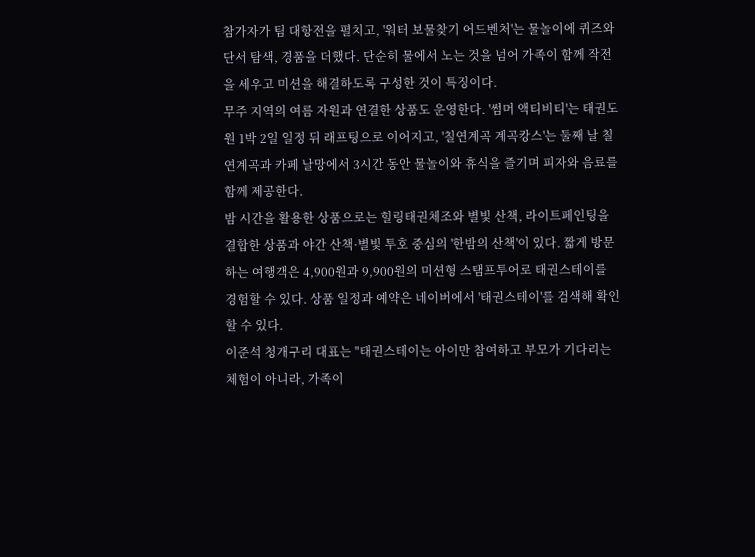참가자가 팀 대항전을 펼치고, '워터 보물찾기 어드벤처'는 물놀이에 퀴즈와 단서 탐색, 경품을 더했다. 단순히 물에서 노는 것을 넘어 가족이 함께 작전을 세우고 미션을 해결하도록 구성한 것이 특징이다.
무주 지역의 여름 자원과 연결한 상품도 운영한다. '썸머 액티비티'는 태권도원 1박 2일 일정 뒤 래프팅으로 이어지고, '칠연계곡 계곡캉스'는 둘째 날 칠연계곡과 카페 날망에서 3시간 동안 물놀이와 휴식을 즐기며 피자와 음료를 함께 제공한다.
밤 시간을 활용한 상품으로는 힐링태권체조와 별빛 산책, 라이트페인팅을 결합한 상품과 야간 산책·별빛 투호 중심의 '한밤의 산책'이 있다. 짧게 방문하는 여행객은 4,900원과 9,900원의 미션형 스탬프투어로 태권스테이를 경험할 수 있다. 상품 일정과 예약은 네이버에서 '태권스테이'를 검색해 확인할 수 있다.
이준석 청개구리 대표는 "태권스테이는 아이만 참여하고 부모가 기다리는 체험이 아니라, 가족이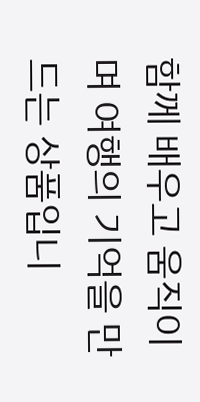함께 배우고 움직이며 여행의 기억을 만드는 상품입니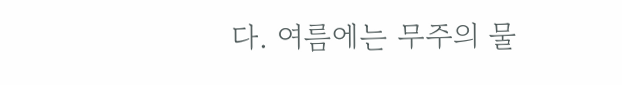다. 여름에는 무주의 물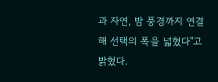과 자연, 밤 풍경까지 연결해 선택의 폭을 넓혔다"고 밝혔다.